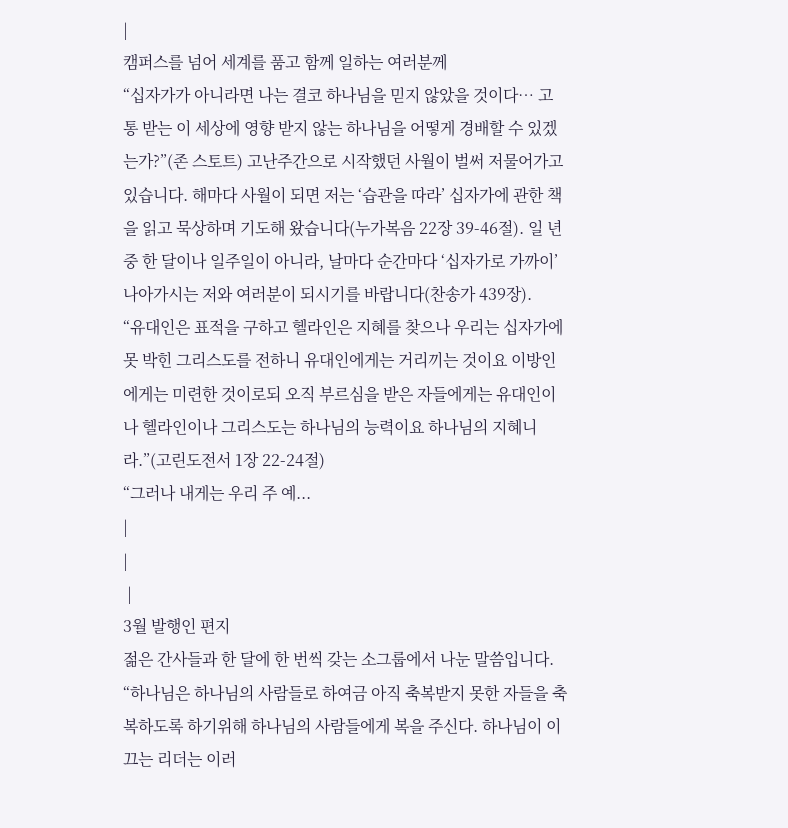|
캠퍼스를 넘어 세계를 품고 함께 일하는 여러분께
“십자가가 아니라면 나는 결코 하나님을 믿지 않았을 것이다… 고통 받는 이 세상에 영향 받지 않는 하나님을 어떻게 경배할 수 있겠는가?”(존 스토트) 고난주간으로 시작했던 사월이 벌써 저물어가고 있습니다. 해마다 사월이 되면 저는 ‘습관을 따라’ 십자가에 관한 책을 읽고 묵상하며 기도해 왔습니다(누가복음 22장 39-46절). 일 년 중 한 달이나 일주일이 아니라, 날마다 순간마다 ‘십자가로 가까이’ 나아가시는 저와 여러분이 되시기를 바랍니다(찬송가 439장).
“유대인은 표적을 구하고 헬라인은 지혜를 찾으나 우리는 십자가에 못 박힌 그리스도를 전하니 유대인에게는 거리끼는 것이요 이방인에게는 미련한 것이로되 오직 부르심을 받은 자들에게는 유대인이나 헬라인이나 그리스도는 하나님의 능력이요 하나님의 지혜니라.”(고린도전서 1장 22-24절)
“그러나 내게는 우리 주 예...
|
|
 |
3월 발행인 편지
젊은 간사들과 한 달에 한 번씩 갖는 소그룹에서 나눈 말씀입니다.
“하나님은 하나님의 사람들로 하여금 아직 축복받지 못한 자들을 축복하도록 하기위해 하나님의 사람들에게 복을 주신다. 하나님이 이끄는 리더는 이러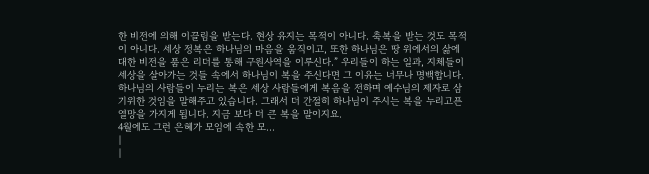한 비전에 의해 이끌림을 받는다. 현상 유지는 목적이 아니다. 축복을 받는 것도 목적이 아니다. 세상 정복은 하나님의 마음을 움직이고, 또한 하나님은 땅 위에서의 삶에 대한 비전을 품은 리더를 통해 구원사역을 이루신다.” 우리들이 하는 일과, 지체들이 세상을 살아가는 것들 속에서 하나님이 복을 주신다면 그 이유는 너무나 명백합니다. 하나님의 사람들이 누리는 복은 세상 사람들에게 복음을 전하며 예수님의 제자로 삼기위한 것임을 말해주고 있습니다. 그래서 더 간절히 하나님이 주시는 복을 누리고픈 열망을 가지게 됩니다. 지금 보다 더 큰 복을 말이지요.
4월에도 그런 은혜가 모임에 속한 모...
|
|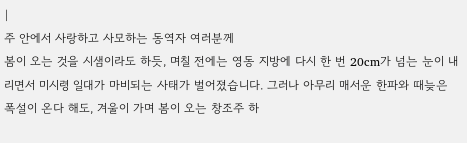|
주 안에서 사랑하고 사모하는 동역자 여러분께
봄이 오는 것을 시샘이라도 하듯, 며칠 전에는 영동 지방에 다시 한 번 20cm가 넘는 눈이 내리면서 미시령 일대가 마비되는 사태가 벌어졌습니다. 그러나 아무리 매서운 한파와 때늦은 폭설이 온다 해도, 겨울이 가며 봄이 오는 창조주 하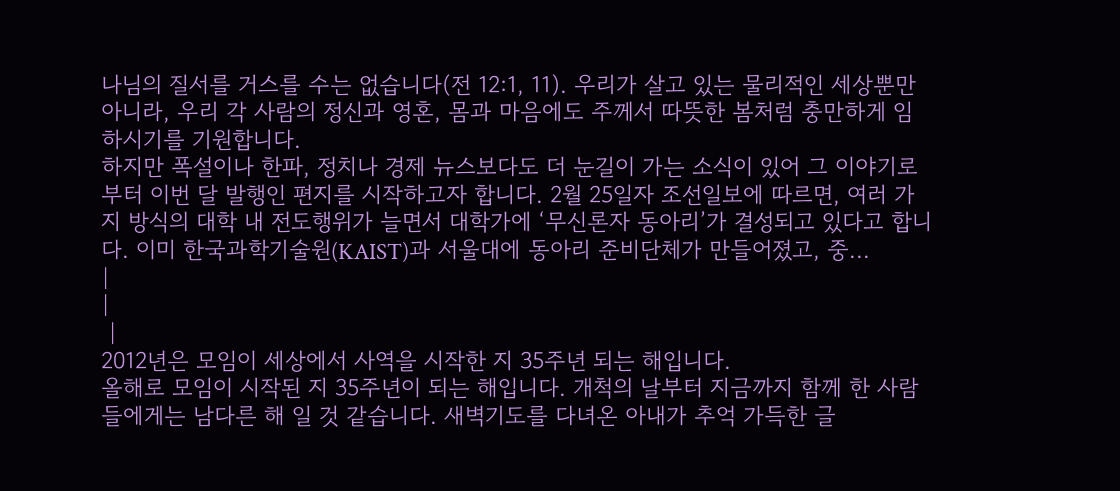나님의 질서를 거스를 수는 없습니다(전 12:1, 11). 우리가 살고 있는 물리적인 세상뿐만 아니라, 우리 각 사람의 정신과 영혼, 몸과 마음에도 주께서 따뜻한 봄처럼 충만하게 임하시기를 기원합니다.
하지만 폭설이나 한파, 정치나 경제 뉴스보다도 더 눈길이 가는 소식이 있어 그 이야기로부터 이번 달 발행인 편지를 시작하고자 합니다. 2월 25일자 조선일보에 따르면, 여러 가지 방식의 대학 내 전도행위가 늘면서 대학가에 ‘무신론자 동아리’가 결성되고 있다고 합니다. 이미 한국과학기술원(KAIST)과 서울대에 동아리 준비단체가 만들어졌고, 중...
|
|
 |
2012년은 모임이 세상에서 사역을 시작한 지 35주년 되는 해입니다.
올해로 모임이 시작된 지 35주년이 되는 해입니다. 개척의 날부터 지금까지 함께 한 사람들에게는 남다른 해 일 것 같습니다. 새벽기도를 다녀온 아내가 추억 가득한 글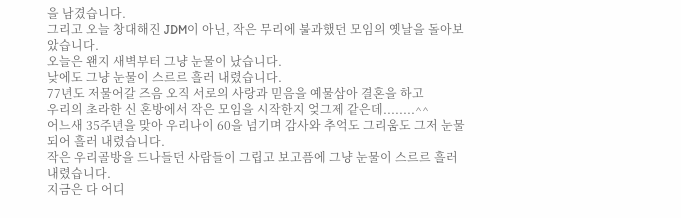을 남겼습니다.
그리고 오늘 창대해진 JDM이 아닌, 작은 무리에 불과했던 모임의 옛날을 돌아보았습니다.
오늘은 왠지 새벽부터 그냥 눈물이 났습니다.
낮에도 그냥 눈물이 스르르 흘러 내렸습니다.
77년도 저물어갈 즈음 오직 서로의 사랑과 믿음을 예물삼아 결혼을 하고
우리의 초라한 신 혼방에서 작은 모임을 시작한지 엊그제 같은데........^^
어느새 35주년을 맞아 우리나이 60을 넘기며 감사와 추억도 그리움도 그저 눈물 되어 흘러 내렸습니다.
작은 우리골방을 드나들던 사람들이 그립고 보고픔에 그냥 눈물이 스르르 흘러 내렸습니다.
지금은 다 어디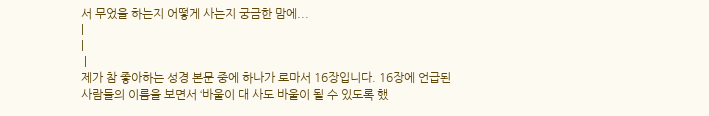서 무었을 하는지 어떻게 사는지 궁금한 맘에...
|
|
 |
제가 참 좋아하는 성경 본문 중에 하나가 로마서 16장입니다. 16장에 언급된 사람들의 이름을 보면서 ‘바울이 대 사도 바울이 될 수 있도록 했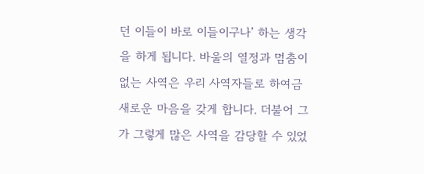던 이들이 바로 이들이구나’ 하는 생각을 하게 됩니다. 바울의 열정과 멈춤이 없는 사역은 우리 사역자들로 하여금 새로운 마음을 갖게 합니다. 더불어 그가 그렇게 많은 사역을 감당할 수 있었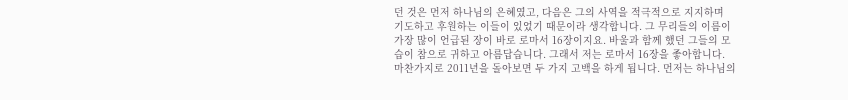던 것은 먼저 하나님의 은혜였고, 다음은 그의 사역을 적극적으로 지지하며 기도하고 후원하는 이들이 있었기 때문이라 생각합니다. 그 무리들의 이름이 가장 많이 언급된 장이 바로 로마서 16장이지요. 바울과 함께 했던 그들의 모습이 참으로 귀하고 아름답습니다. 그래서 저는 로마서 16장을 좋아합니다.
마찬가지로 2011년을 돌아보면 두 가지 고백을 하게 됩니다. 먼저는 하나님의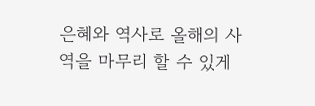은혜와 역사로 올해의 사역을 마무리 할 수 있게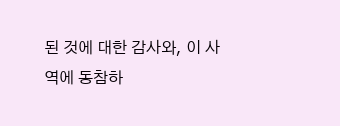된 것에 대한 감사와, 이 사역에 동참하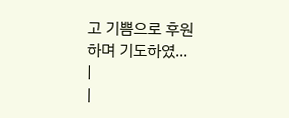고 기쁨으로 후원하며 기도하였...
|
|